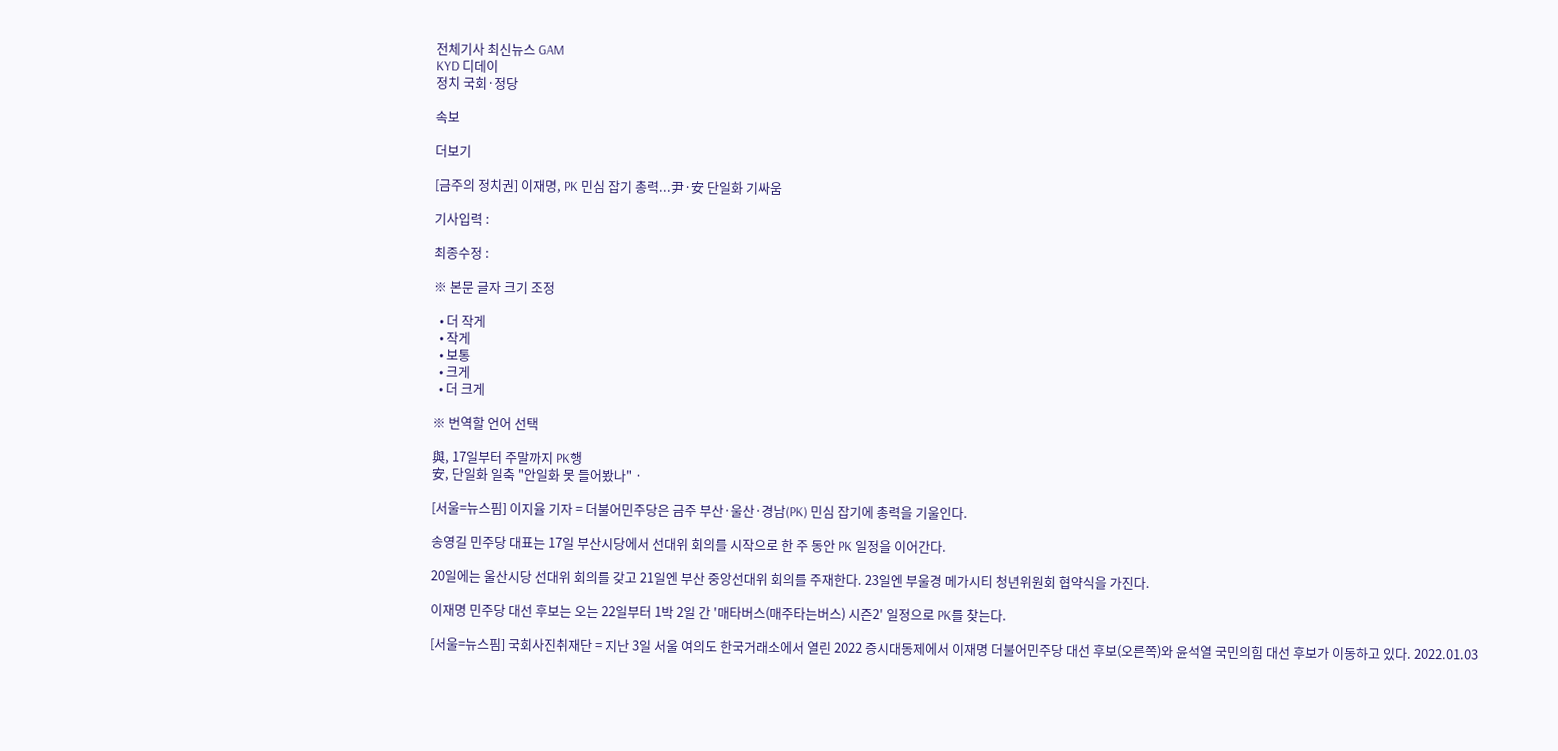전체기사 최신뉴스 GAM
KYD 디데이
정치 국회·정당

속보

더보기

[금주의 정치권] 이재명, PK 민심 잡기 총력...尹·安 단일화 기싸움

기사입력 :

최종수정 :

※ 본문 글자 크기 조정

  • 더 작게
  • 작게
  • 보통
  • 크게
  • 더 크게

※ 번역할 언어 선택

與, 17일부터 주말까지 PK행
安, 단일화 일축 "안일화 못 들어봤나" ·

[서울=뉴스핌] 이지율 기자 = 더불어민주당은 금주 부산·울산·경남(PK) 민심 잡기에 총력을 기울인다.

송영길 민주당 대표는 17일 부산시당에서 선대위 회의를 시작으로 한 주 동안 PK 일정을 이어간다.

20일에는 울산시당 선대위 회의를 갖고 21일엔 부산 중앙선대위 회의를 주재한다. 23일엔 부울경 메가시티 청년위원회 협약식을 가진다.

이재명 민주당 대선 후보는 오는 22일부터 1박 2일 간 '매타버스(매주타는버스) 시즌2' 일정으로 PK를 찾는다.

[서울=뉴스핌] 국회사진취재단 = 지난 3일 서울 여의도 한국거래소에서 열린 2022 증시대동제에서 이재명 더불어민주당 대선 후보(오른쪽)와 윤석열 국민의힘 대선 후보가 이동하고 있다. 2022.01.03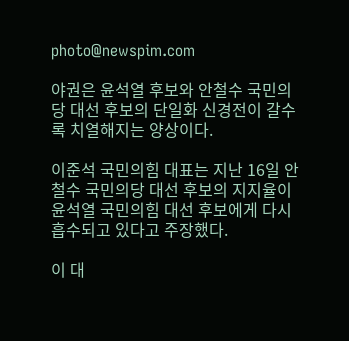photo@newspim.com

야권은 윤석열 후보와 안철수 국민의당 대선 후보의 단일화 신경전이 갈수록 치열해지는 양상이다.

이준석 국민의힘 대표는 지난 16일 안철수 국민의당 대선 후보의 지지율이 윤석열 국민의힘 대선 후보에게 다시 흡수되고 있다고 주장했다.

이 대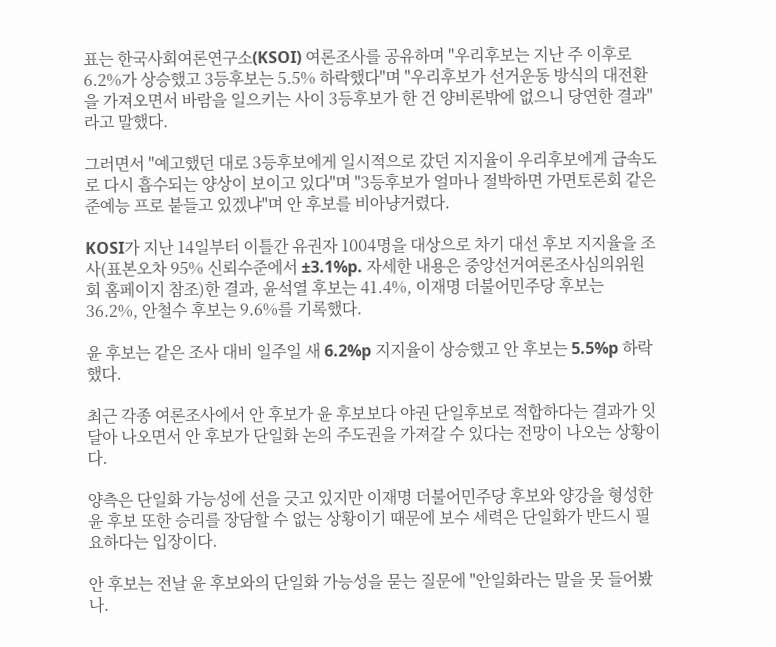표는 한국사회여론연구소(KSOI) 여론조사를 공유하며 "우리후보는 지난 주 이후로 6.2%가 상승했고 3등후보는 5.5% 하락했다"며 "우리후보가 선거운동 방식의 대전환을 가져오면서 바람을 일으키는 사이 3등후보가 한 건 양비론밖에 없으니 당연한 결과"라고 말했다.

그러면서 "예고했던 대로 3등후보에게 일시적으로 갔던 지지율이 우리후보에게 급속도로 다시 흡수되는 양상이 보이고 있다"며 "3등후보가 얼마나 절박하면 가면토론회 같은 준예능 프로 붙들고 있겠냐"며 안 후보를 비아냥거렸다.

KOSI가 지난 14일부터 이틀간 유권자 1004명을 대상으로 차기 대선 후보 지지율을 조사(표본오차 95% 신뢰수준에서 ±3.1%p. 자세한 내용은 중앙선거여론조사심의위원회 홈페이지 참조)한 결과, 윤석열 후보는 41.4%, 이재명 더불어민주당 후보는 36.2%, 안철수 후보는 9.6%를 기록했다.

윤 후보는 같은 조사 대비 일주일 새 6.2%p 지지율이 상승했고 안 후보는 5.5%p 하락했다.

최근 각종 여론조사에서 안 후보가 윤 후보보다 야권 단일후보로 적합하다는 결과가 잇달아 나오면서 안 후보가 단일화 논의 주도권을 가져갈 수 있다는 전망이 나오는 상황이다.

양측은 단일화 가능성에 선을 긋고 있지만 이재명 더불어민주당 후보와 양강을 형성한 윤 후보 또한 승리를 장담할 수 없는 상황이기 때문에 보수 세력은 단일화가 반드시 필요하다는 입장이다.

안 후보는 전날 윤 후보와의 단일화 가능성을 묻는 질문에 "안일화라는 말을 못 들어봤나.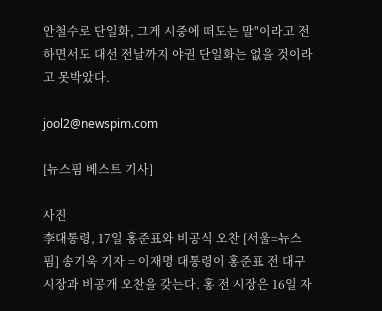안철수로 단일화, 그게 시중에 떠도는 말"이라고 전하면서도 대선 전날까지 야권 단일화는 없을 것이라고 못박았다.

jool2@newspim.com

[뉴스핌 베스트 기사]

사진
李대통령, 17일 홍준표와 비공식 오찬 [서울=뉴스핌] 송기욱 기자 = 이재명 대통령이 홍준표 전 대구시장과 비공개 오찬을 갖는다. 홍 전 시장은 16일 자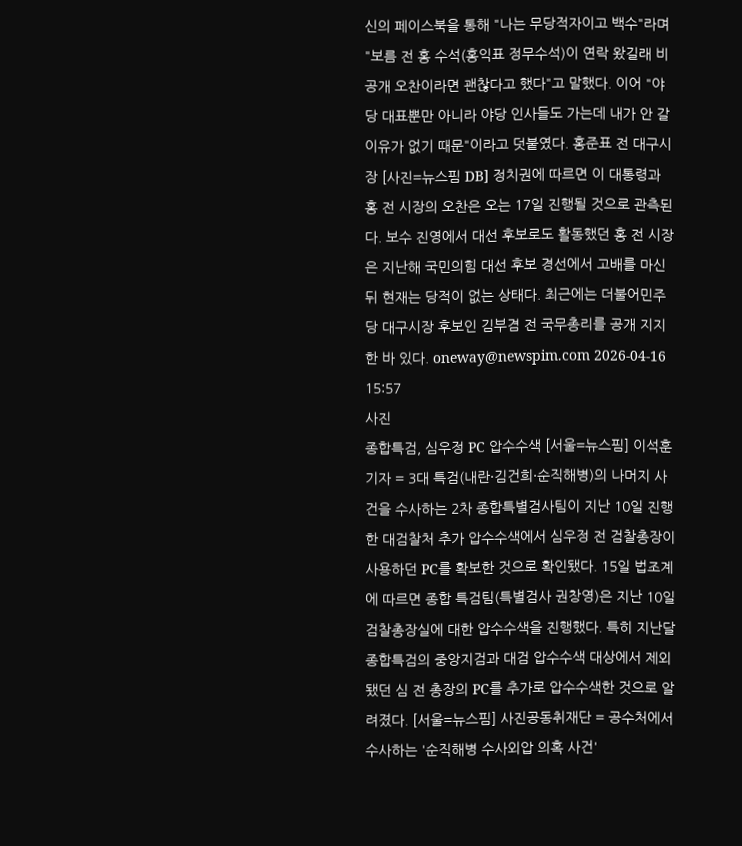신의 페이스북을 통해 "나는 무당적자이고 백수"라며 "보름 전 홍 수석(홍익표 정무수석)이 연락 왔길래 비공개 오찬이라면 괜찮다고 했다"고 말했다. 이어 "야당 대표뿐만 아니라 야당 인사들도 가는데 내가 안 갈 이유가 없기 때문"이라고 덧붙였다. 홍준표 전 대구시장 [사진=뉴스핌 DB] 정치권에 따르면 이 대통령과 홍 전 시장의 오찬은 오는 17일 진행될 것으로 관측된다. 보수 진영에서 대선 후보로도 활동했던 홍 전 시장은 지난해 국민의힘 대선 후보 경선에서 고배를 마신 뒤 현재는 당적이 없는 상태다. 최근에는 더불어민주당 대구시장 후보인 김부겸 전 국무총리를 공개 지지한 바 있다. oneway@newspim.com 2026-04-16 15:57
사진
종합특검, 심우정 PC 압수수색 [서울=뉴스핌] 이석훈 기자 = 3대 특검(내란·김건희·순직해병)의 나머지 사건을 수사하는 2차 종합특별검사팀이 지난 10일 진행한 대검찰처 추가 압수수색에서 심우정 전 검찰총장이 사용하던 PC를 확보한 것으로 확인됐다. 15일 법조계에 따르면 종합 특검팀(특별검사 권창영)은 지난 10일 검찰총장실에 대한 압수수색을 진행했다. 특히 지난달 종합특검의 중앙지검과 대검 압수수색 대상에서 제외됐던 심 전 총장의 PC를 추가로 압수수색한 것으로 알려졌다. [서울=뉴스핌] 사진공동취재단 = 공수처에서 수사하는 '순직해병 수사외압 의혹 사건'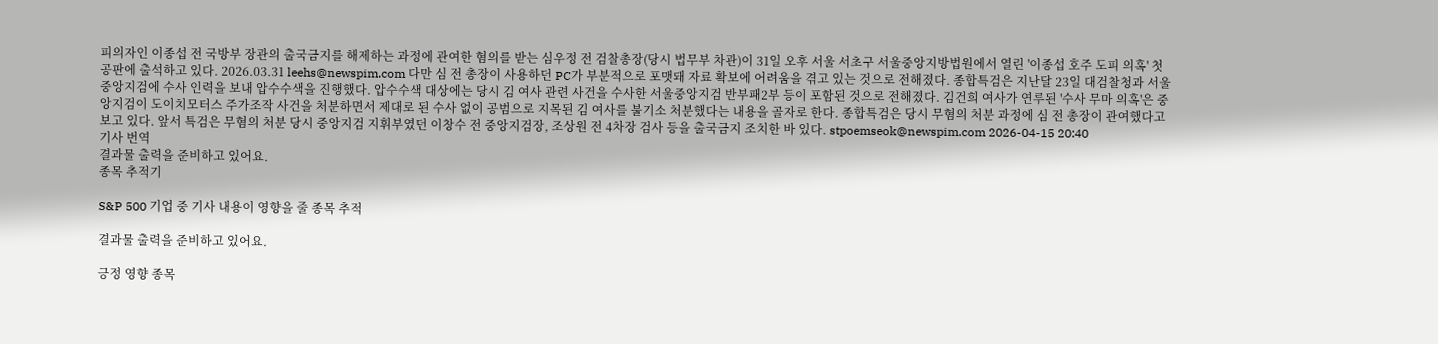피의자인 이종섭 전 국방부 장관의 출국금지를 해제하는 과정에 관여한 혐의를 받는 심우정 전 검찰총장(당시 법무부 차관)이 31일 오후 서울 서초구 서울중앙지방법원에서 열린 '이종섭 호주 도피 의혹' 첫 공판에 출석하고 있다. 2026.03.31 leehs@newspim.com 다만 심 전 총장이 사용하던 PC가 부분적으로 포맷돼 자료 확보에 어려움을 겪고 있는 것으로 전해졌다. 종합특검은 지난달 23일 대검찰청과 서울중앙지검에 수사 인력을 보내 압수수색을 진행했다. 압수수색 대상에는 당시 김 여사 관련 사건을 수사한 서울중앙지검 반부패2부 등이 포함된 것으로 전해졌다. 김건희 여사가 연루된 '수사 무마 의혹'은 중앙지검이 도이치모터스 주가조작 사건을 처분하면서 제대로 된 수사 없이 공범으로 지목된 김 여사를 불기소 처분했다는 내용을 골자로 한다. 종합특검은 당시 무혐의 처분 과정에 심 전 총장이 관여했다고 보고 있다. 앞서 특검은 무혐의 처분 당시 중앙지검 지휘부였던 이창수 전 중앙지검장, 조상원 전 4차장 검사 등을 출국금지 조치한 바 있다. stpoemseok@newspim.com 2026-04-15 20:40
기사 번역
결과물 출력을 준비하고 있어요.
종목 추적기

S&P 500 기업 중 기사 내용이 영향을 줄 종목 추적

결과물 출력을 준비하고 있어요.

긍정 영향 종목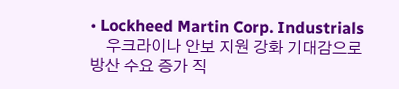• Lockheed Martin Corp. Industrials
    우크라이나 안보 지원 강화 기대감으로 방산 수요 증가 직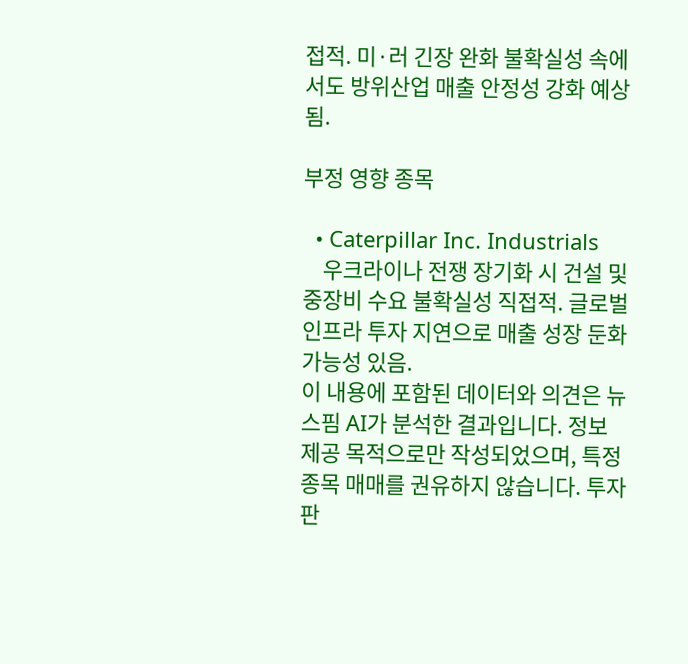접적. 미·러 긴장 완화 불확실성 속에서도 방위산업 매출 안정성 강화 예상됨.

부정 영향 종목

  • Caterpillar Inc. Industrials
    우크라이나 전쟁 장기화 시 건설 및 중장비 수요 불확실성 직접적. 글로벌 인프라 투자 지연으로 매출 성장 둔화 가능성 있음.
이 내용에 포함된 데이터와 의견은 뉴스핌 AI가 분석한 결과입니다. 정보 제공 목적으로만 작성되었으며, 특정 종목 매매를 권유하지 않습니다. 투자 판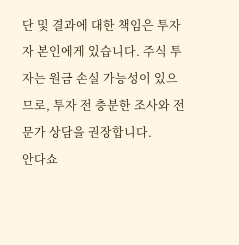단 및 결과에 대한 책임은 투자자 본인에게 있습니다. 주식 투자는 원금 손실 가능성이 있으므로, 투자 전 충분한 조사와 전문가 상담을 권장합니다.
안다쇼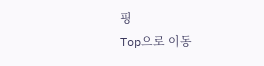핑
Top으로 이동